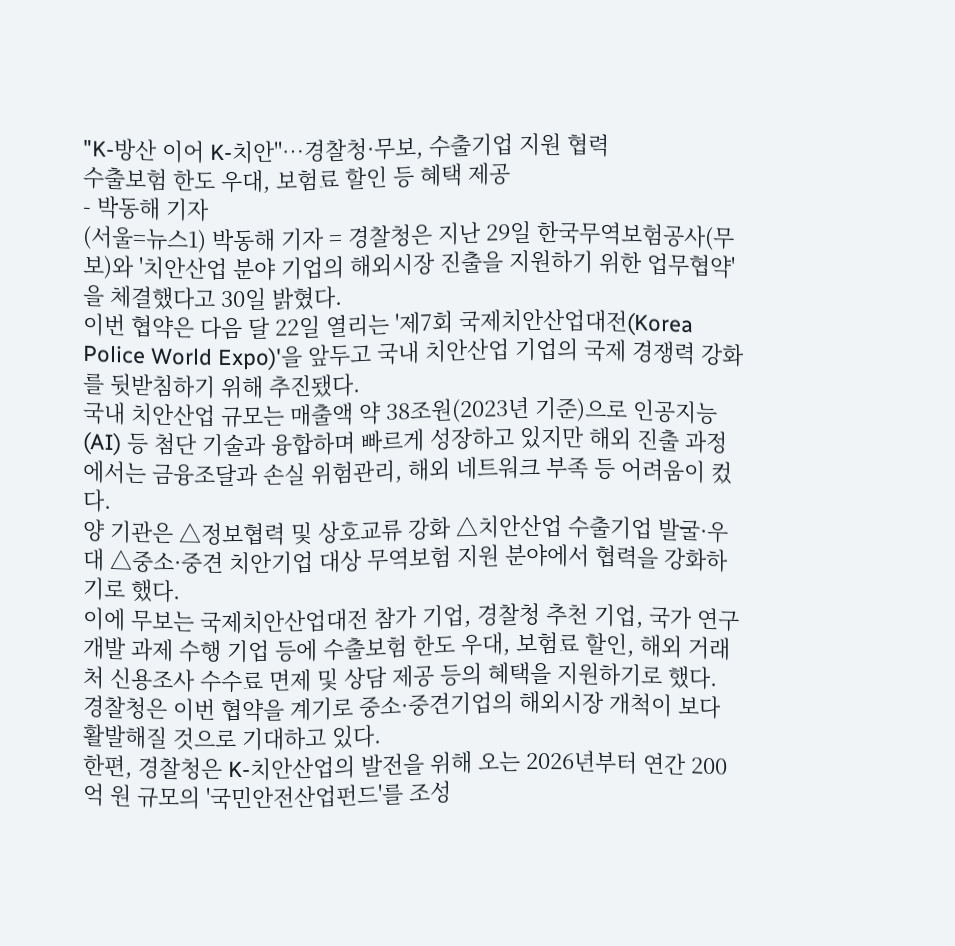"K-방산 이어 K-치안"…경찰청·무보, 수출기업 지원 협력
수출보험 한도 우대, 보험료 할인 등 혜택 제공
- 박동해 기자
(서울=뉴스1) 박동해 기자 = 경찰청은 지난 29일 한국무역보험공사(무보)와 '치안산업 분야 기업의 해외시장 진출을 지원하기 위한 업무협약'을 체결했다고 30일 밝혔다.
이번 협약은 다음 달 22일 열리는 '제7회 국제치안산업대전(Korea Police World Expo)'을 앞두고 국내 치안산업 기업의 국제 경쟁력 강화를 뒷받침하기 위해 추진됐다.
국내 치안산업 규모는 매출액 약 38조원(2023년 기준)으로 인공지능(AI) 등 첨단 기술과 융합하며 빠르게 성장하고 있지만 해외 진출 과정에서는 금융조달과 손실 위험관리, 해외 네트워크 부족 등 어려움이 컸다.
양 기관은 △정보협력 및 상호교류 강화 △치안산업 수출기업 발굴·우대 △중소·중견 치안기업 대상 무역보험 지원 분야에서 협력을 강화하기로 했다.
이에 무보는 국제치안산업대전 참가 기업, 경찰청 추천 기업, 국가 연구개발 과제 수행 기업 등에 수출보험 한도 우대, 보험료 할인, 해외 거래처 신용조사 수수료 면제 및 상담 제공 등의 혜택을 지원하기로 했다.
경찰청은 이번 협약을 계기로 중소·중견기업의 해외시장 개척이 보다 활발해질 것으로 기대하고 있다.
한편, 경찰청은 K-치안산업의 발전을 위해 오는 2026년부터 연간 200억 원 규모의 '국민안전산업펀드'를 조성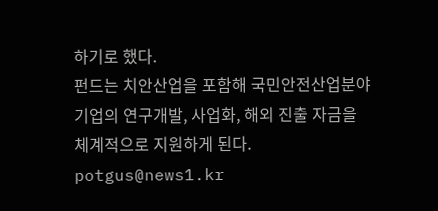하기로 했다.
펀드는 치안산업을 포함해 국민안전산업분야 기업의 연구개발, 사업화, 해외 진출 자금을 체계적으로 지원하게 된다.
potgus@news1.kr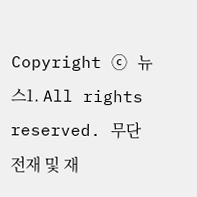Copyright ⓒ 뉴스1. All rights reserved. 무단 전재 및 재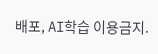배포, AI학습 이용금지.